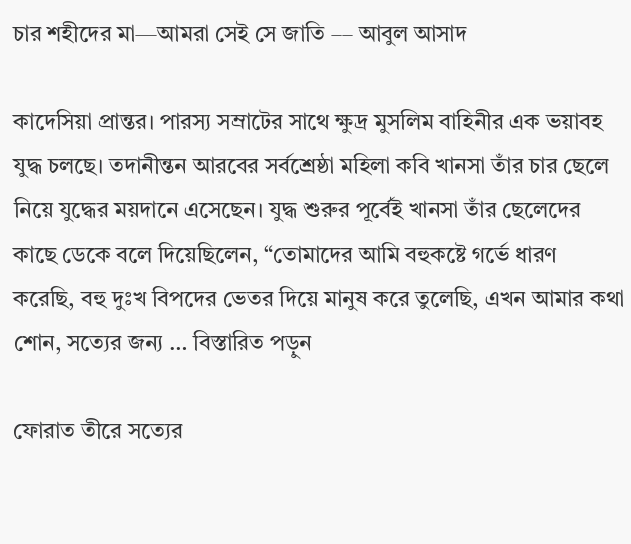চার শহীদের মা—আমরা সেই সে জাতি –– আবুল আসাদ

কাদেসিয়া প্রান্তর। পারস্য সম্রাটের সাথে ক্ষুদ্র মুসলিম বাহিনীর এক ভয়াবহ যুদ্ধ চলছে। তদানীন্তন আরবের সর্বশ্রেষ্ঠা মহিলা কবি খানসা তাঁর চার ছেলে নিয়ে যুদ্ধের ময়দানে এসেছেন। যুদ্ধ শুরুর পূর্বেই খানসা তাঁর ছেলেদের কাছে ডেকে বলে দিয়েছিলেন, “তোমাদের আমি বহুকষ্টে গর্ভে ধারণ করেছি, বহু দুঃখ বিপদের ভেতর দিয়ে মানুষ করে তুলেছি, এখন আমার কথা শোন, সত্যের জন্য … বিস্তারিত পড়ুন

ফোরাত তীরে সত্যের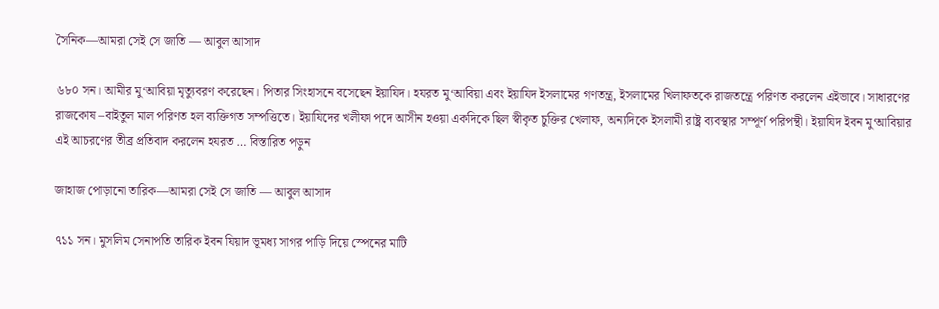সৈনিক—আমরা সেই সে জাতি –– আবুল আসাদ

৬৮০ সন। আমীর মু‘আবিয়া মৃত্যুবরণ করেছেন। পিতার সিংহাসনে বসেছেন ইয়াযিদ। হযরত মু‘আবিয়া এবং ইয়াযিদ ইসলামের গণতন্ত্র, ইসলামের খিলাফতকে রাজতন্ত্রে পরিণত করলেন এইভাবে। সাধারণের রাজকোষ –বাইতুল মাল পরিণত হল ব্যক্তিগত সম্পত্তিতে। ইয়াযিদের খলীফা পদে আসীন হওয়া একদিকে ছিল স্বীকৃত চুক্তির খেলাফ, অন্যদিকে ইসলামী রাষ্ট্র ব্যবস্থার সম্পূর্ণ পরিপন্থী। ইয়াযিদ ইবন মু‘আবিয়ার এই আচরণের তীব্র প্রতিবাদ করলেন হযরত … বিস্তারিত পড়ুন

জাহাজ পোড়ানো তারিক—আমরা সেই সে জাতি –– আবুল আসাদ

৭১১ সন। মুসলিম সেনাপতি তারিক ইবন যিয়াদ ভূমধ্য সাগর পাড়ি দিয়ে স্পেনের মাটি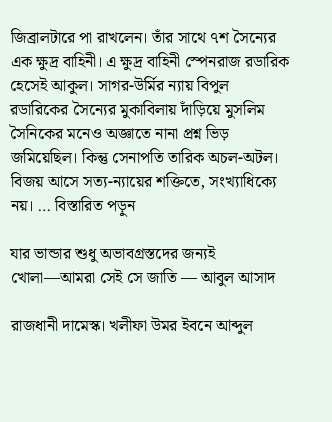জিব্রালটারে পা রাখলেন। তাঁর সাথে ৭শ সৈন্যের এক ক্ষুদ্র বাহিনী। এ ক্ষুদ্র বাহিনী স্পেনরাজ রডারিক হেসেই আকুল। সাগর-উর্মির ন্যায় বিপুল রডারিকের সৈন্যের মুকাবিলায় দাঁড়িয়ে মুসলিম সৈনিকের মনেও অজ্ঞাতে নানা প্রশ্ন ভিড় জমিয়েছিল। কিন্তু সেনাপতি তারিক অচল-অটল। বিজয় আসে সত্য-ন্যায়ের শক্তিতে, সংখ্যাধিক্যে নয়। … বিস্তারিত পড়ুন

যার ভান্ডার শুধু অভাবগ্রস্তদের জন্যই খোলা—আমরা সেই সে জাতি –– আবুল আসাদ

রাজধানী দামেস্ক। খলীফা উমর ইবনে আব্দুল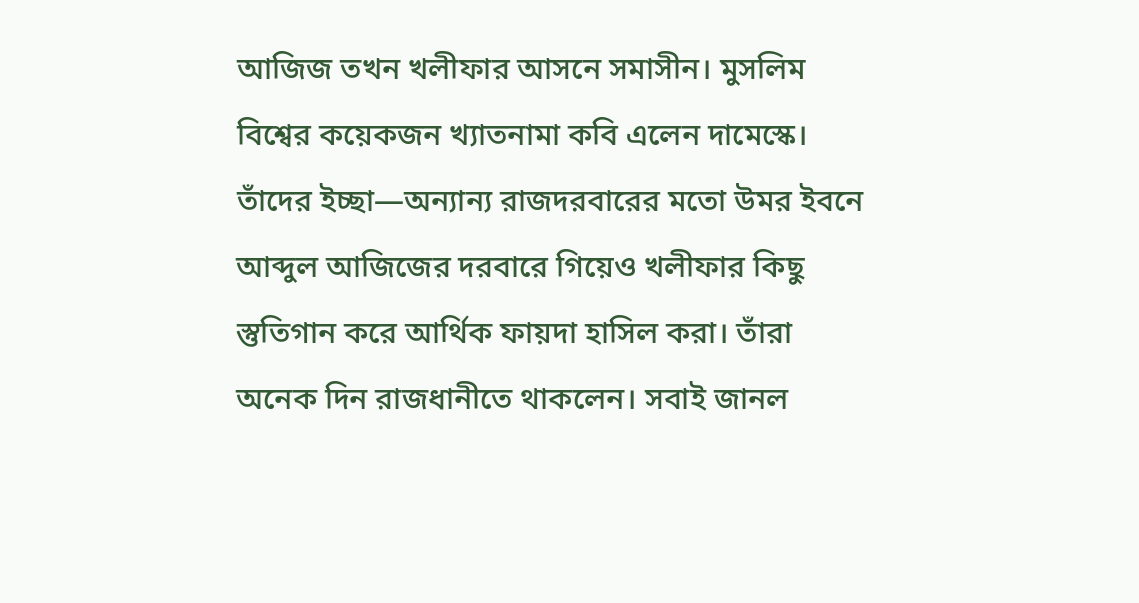আজিজ তখন খলীফার আসনে সমাসীন। মুসলিম বিশ্বের কয়েকজন খ্যাতনামা কবি এলেন দামেস্কে। তাঁদের ইচ্ছা—অন্যান্য রাজদরবারের মতো উমর ইবনে আব্দুল আজিজের দরবারে গিয়েও খলীফার কিছু স্তুতিগান করে আর্থিক ফায়দা হাসিল করা। তাঁরা অনেক দিন রাজধানীতে থাকলেন। সবাই জানল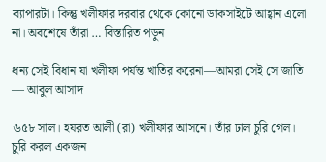ব্যাপারটা। কিন্তু খলীফার দরবার থেকে কোনো ডাকসাইটে আহ্বান এলো না। অবশেষে তাঁরা … বিস্তারিত পড়ুন

ধন্য সেই বিধান যা খলীফা পর্যন্ত খাতির করেনা—আমরা সেই সে জাতি –– আবুল আসাদ

৬৫৮ সাল। হযরত আলী (রা) খলীফার আসনে। তাঁর ঢাল চুরি গেল। চুরি করল একজন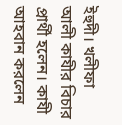ইহুদী। খলীফা আলী কাযীর বিচার প্রার্থী হলেন। কাযী আহবান করলেন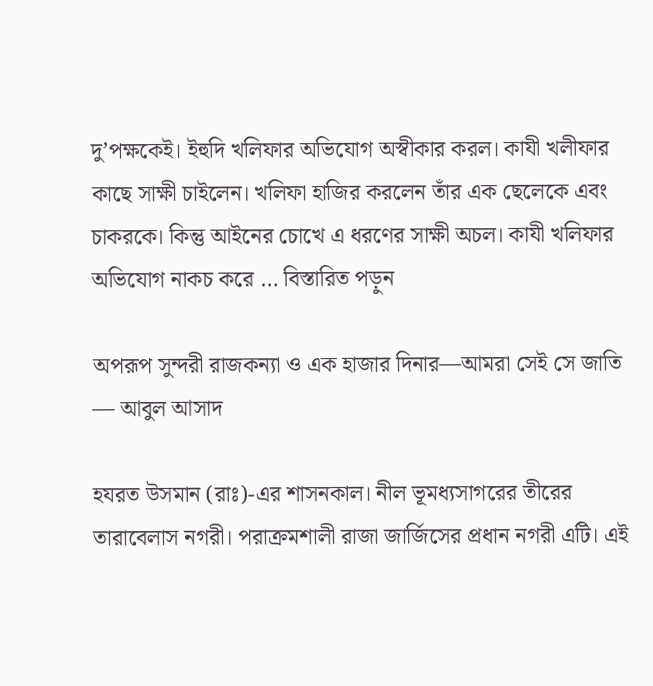দু’পক্ষকেই। ইহুদি খলিফার অভিযোগ অস্বীকার করল। কাযী খলীফার কাছে সাক্ষী চাইলেন। খলিফা হাজির করলেন তাঁর এক ছেলেকে এবং চাকরকে। কিন্তু আইনের চোখে এ ধরণের সাক্ষী অচল। কাযী খলিফার অভিযোগ নাকচ করে … বিস্তারিত পড়ুন

অপরূপ সুন্দরী রাজকন্যা ও এক হাজার দিনার—আমরা সেই সে জাতি –– আবুল আসাদ

হযরত উসমান (রাঃ)-এর শাসনকাল। নীল ভূমধ্যসাগরের তীরের তারাবেলাস নগরী। পরাক্রমশালী রাজা জার্জিসের প্রধান নগরী এটি। এই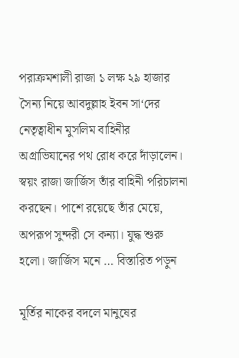পরাক্রমশালী রাজা ১ লক্ষ ২৯ হাজার সৈন্য নিয়ে আবদুল্লাহ ইবন সা‘দের নেতৃত্বাধীন মুসলিম বাহিনীর অগ্রাভিযানের পথ রোধ করে দাঁড়ালেন। স্বয়ং রাজা জার্জিস তাঁর বাহিনী পরিচালনা করছেন। পাশে রয়েছে তাঁর মেয়ে, অপরূপ সুন্দরী সে কন্যা। যুদ্ধ শুরু হলো। জার্জিস মনে … বিস্তারিত পড়ুন

মূর্তির নাকের বদলে মানুষের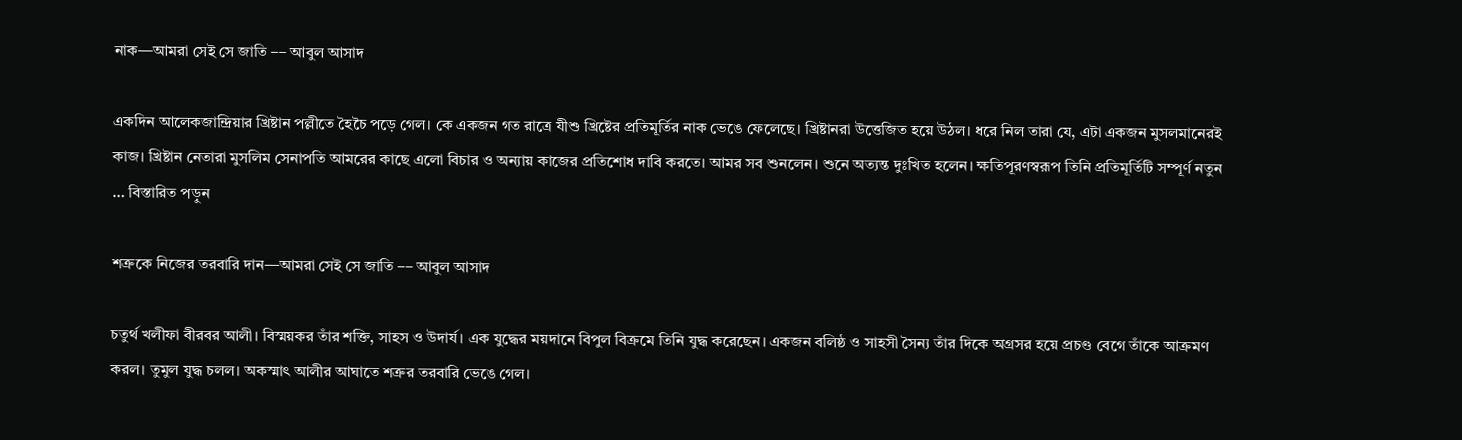নাক—আমরা সেই সে জাতি –– আবুল আসাদ

একদিন আলেকজান্দ্রিয়ার খ্রিষ্টান পল্লীতে হৈচৈ পড়ে গেল। কে একজন গত রাত্রে যীশু খ্রিষ্টের প্রতিমূর্তির নাক ভেঙে ফেলেছে। খ্রিষ্টানরা উত্তেজিত হয়ে উঠল। ধরে নিল তারা যে, এটা একজন মুসলমানেরই কাজ। খ্রিষ্টান নেতারা মুসলিম সেনাপতি আমরের কাছে এলো বিচার ও অন্যায় কাজের প্রতিশোধ দাবি করতে। আমর সব শুনলেন। শুনে অত্যন্ত দুঃখিত হলেন। ক্ষতিপূরণস্বরূপ তিনি প্রতিমূর্তিটি সম্পূর্ণ নতুন … বিস্তারিত পড়ুন

শত্রুকে নিজের তরবারি দান—আমরা সেই সে জাতি –– আবুল আসাদ

চতুর্থ খলীফা বীরবর আলী। বিস্ময়কর তাঁর শক্তি, সাহস ও উদার্য। এক যুদ্ধের ময়দানে বিপুল বিক্রমে তিনি যুদ্ধ করেছেন। একজন বলিষ্ঠ ও সাহসী সৈন্য তাঁর দিকে অগ্রসর হয়ে প্রচণ্ড বেগে তাঁকে আক্রমণ করল। তুমুল যুদ্ধ চলল। অকস্মাৎ আলীর আঘাতে শত্রুর তরবারি ভেঙে গেল।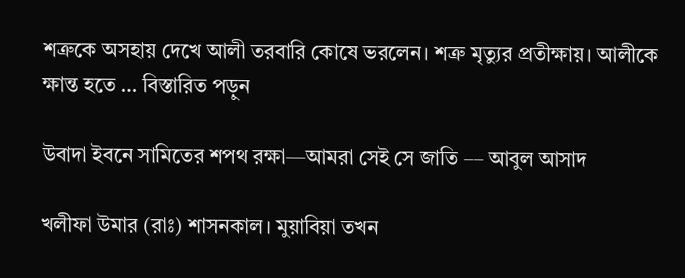শত্রুকে অসহায় দেখে আলী তরবারি কোষে ভরলেন। শত্রু মৃত্যুর প্রতীক্ষায়। আলীকে ক্ষান্ত হতে … বিস্তারিত পড়ুন

উবাদা ইবনে সামিতের শপথ রক্ষা—আমরা সেই সে জাতি –– আবুল আসাদ

খলীফা উমার (রাঃ) শাসনকাল। মুয়াবিয়া তখন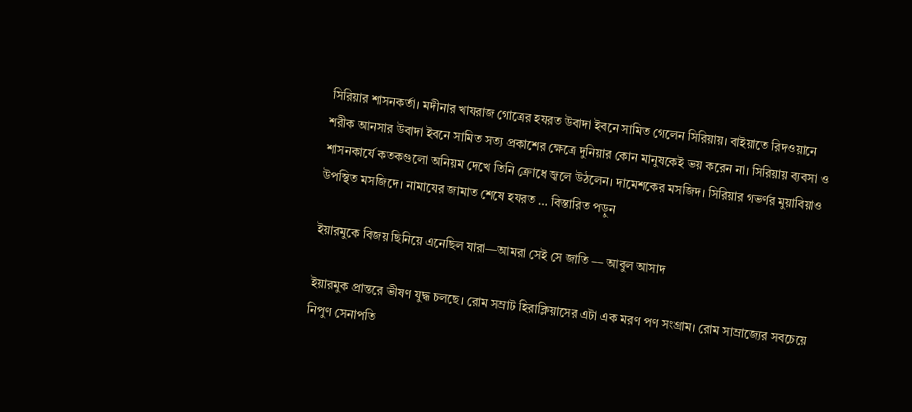সিরিয়ার শাসনকর্তা। মদীনার খাযরাজ গোত্রের হযরত উবাদা ইবনে সামিত গেলেন সিরিয়ায়। বাইয়াতে রিদওয়ানে শরীক আনসার উবাদা ইবনে সামিত সত্য প্রকাশের ক্ষেত্রে দুনিয়ার কোন মানুষকেই ভয় করেন না। সিরিয়ায় ব্যবসা ও শাসনকার্যে কতকগুলো অনিয়ম দেখে তিনি ক্রোধে জ্বলে উঠলেন। দামেশকের মসজিদ। সিরিয়ার গভর্ণর মুয়াবিয়াও উপস্থিত মসজিদে। নামাযের জামাত শেষে হযরত … বিস্তারিত পড়ুন

ইয়ারমুকে বিজয় ছিনিয়ে এনেছিল যারা—আমরা সেই সে জাতি –– আবুল আসাদ

ইয়ারমুক প্রান্তরে ভীষণ যুদ্ধ চলছে। রোম সম্রাট হিরাক্লিয়াসের এটা এক মরণ পণ সংগ্রাম। রোম সাম্রাজ্যের সবচেয়ে নিপুণ সেনাপতি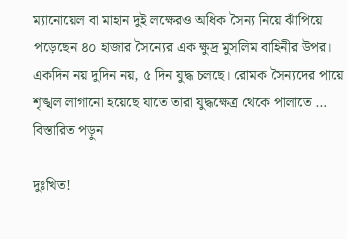ম্যানোয়েল বা মাহান দুই লক্ষেরও অধিক সৈন্য নিয়ে ঝাঁপিয়ে পড়েছেন ৪০ হাজার সৈন্যের এক ক্ষুদ্র মুসলিম বাহিনীর উপর। একদিন নয় দুদিন নয়, ৫ দিন যুদ্ধ চলছে। রোমক সৈন্যদের পায়ে শৃঙ্খল লাগানো হয়েছে যাতে তারা যুদ্ধক্ষেত্র থেকে পালাতে … বিস্তারিত পড়ুন

দুঃখিত!